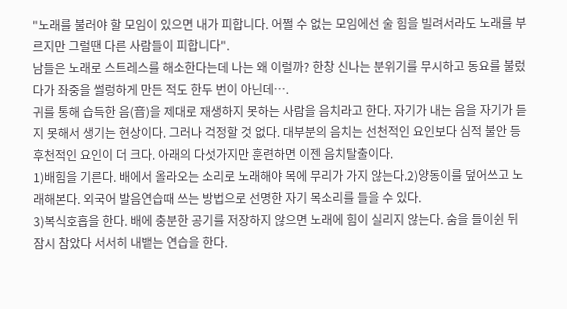"노래를 불러야 할 모임이 있으면 내가 피합니다. 어쩔 수 없는 모임에선 술 힘을 빌려서라도 노래를 부르지만 그럴땐 다른 사람들이 피합니다".
남들은 노래로 스트레스를 해소한다는데 나는 왜 이럴까? 한창 신나는 분위기를 무시하고 동요를 불렀다가 좌중을 썰렁하게 만든 적도 한두 번이 아닌데….
귀를 통해 습득한 음(音)을 제대로 재생하지 못하는 사람을 음치라고 한다. 자기가 내는 음을 자기가 듣지 못해서 생기는 현상이다. 그러나 걱정할 것 없다. 대부분의 음치는 선천적인 요인보다 심적 불안 등 후천적인 요인이 더 크다. 아래의 다섯가지만 훈련하면 이젠 음치탈출이다.
1)배힘을 기른다. 배에서 올라오는 소리로 노래해야 목에 무리가 가지 않는다.2)양동이를 덮어쓰고 노래해본다. 외국어 발음연습때 쓰는 방법으로 선명한 자기 목소리를 들을 수 있다.
3)복식호흡을 한다. 배에 충분한 공기를 저장하지 않으면 노래에 힘이 실리지 않는다. 숨을 들이쉰 뒤 잠시 참았다 서서히 내뱉는 연습을 한다.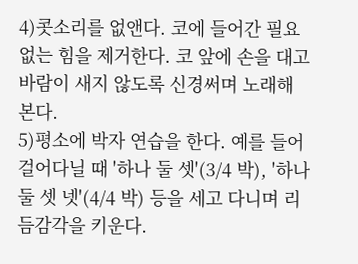4)콧소리를 없앤다. 코에 들어간 필요없는 힘을 제거한다. 코 앞에 손을 대고 바람이 새지 않도록 신경써며 노래해 본다.
5)평소에 박자 연습을 한다. 예를 들어 걸어다닐 때 '하나 둘 셋'(3/4 박), '하나 둘 셋 넷'(4/4 박) 등을 세고 다니며 리듬감각을 키운다.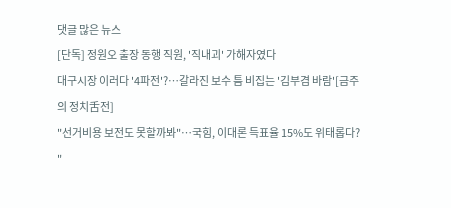댓글 많은 뉴스
[단독] 정원오 출장 동행 직원, '직내괴' 가해자였다
대구시장 이러다 '4파전'?…갈라진 보수 틈 비집는 '김부겸 바람'[금주의 정치舌전]
"선거비용 보전도 못할까봐"…국힘, 이대론 득표율 15%도 위태롭다?
"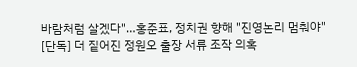바람처럼 살겠다"…홍준표, 정치권 향해 "진영논리 멈춰야"
[단독] 더 짙어진 정원오 출장 서류 조작 의혹